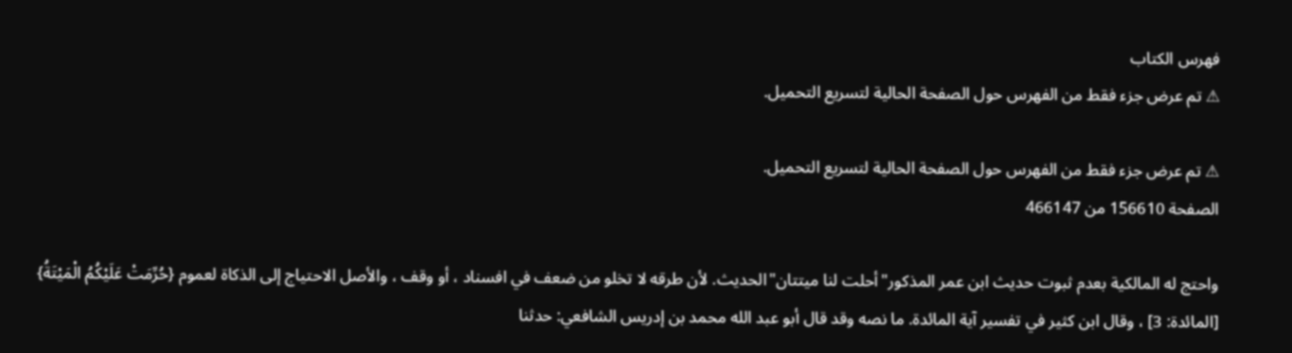فهرس الكتاب
⚠ تم عرض جزء فقط من الفهرس حول الصفحة الحالية لتسريع التحميل.

⚠ تم عرض جزء فقط من الفهرس حول الصفحة الحالية لتسريع التحميل.
الصفحة 156610 من 466147

واحتج له المالكية بعدم ثبوت حديث ابن عمر المذكور"أحلت لنا ميتتان"الحديث. لأن طرقه لا تخلو من ضعف في افسناد ، أو وقف ، والأصل الاحتياج إلى الذكاة لعموم {حُرِّمَتْ عَلَيْكُمُ الْمَيْتَةُ} [المائدة: 3] ، وقال ابن كثير في تفسير آية المائدة. ما نصه وقد قال أبو عبد الله محمد بن إدريس الشافعي: حدثنا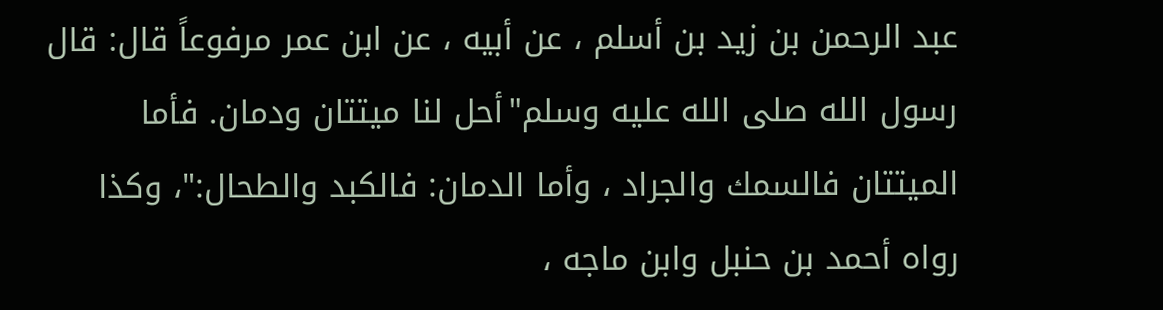عبد الرحمن بن زيد بن أسلم ، عن أبيه ، عن ابن عمر مرفوعاً قال: قال رسول الله صلى الله عليه وسلم"أحل لنا ميتتان ودمان. فأما الميتتان فالسمك والجراد ، وأما الدمان: فالكبد والطحال:"، وكذا رواه أحمد بن حنبل وابن ماجه ،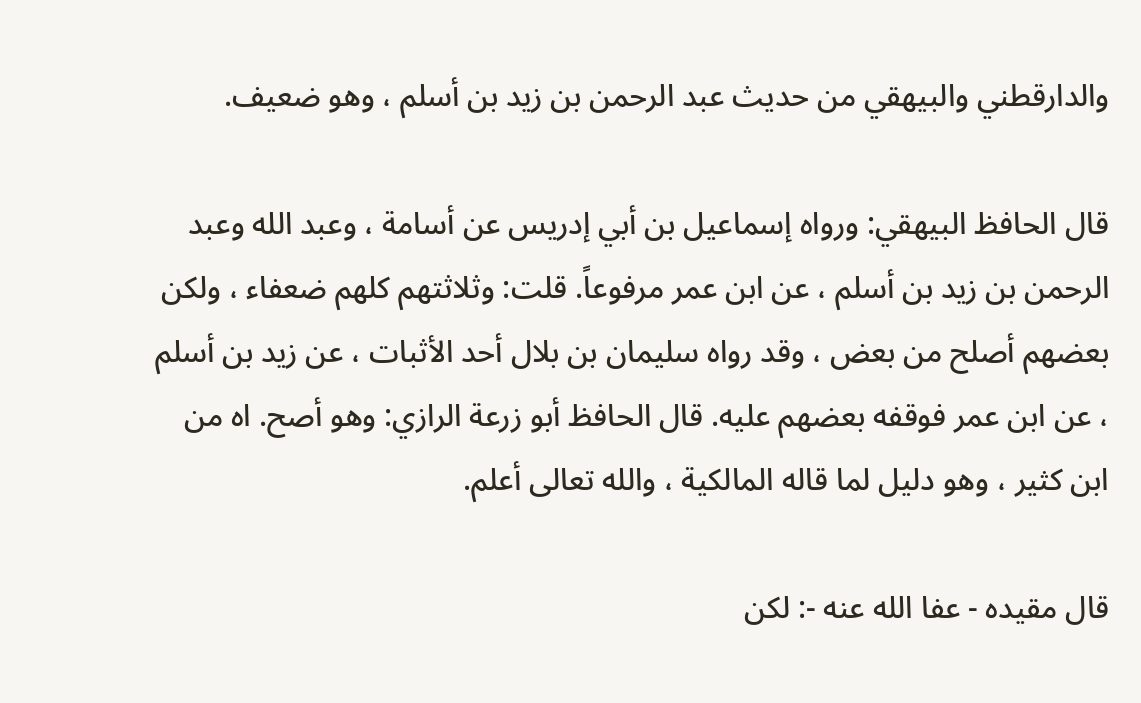والدارقطني والبيهقي من حديث عبد الرحمن بن زيد بن أسلم ، وهو ضعيف.

قال الحافظ البيهقي: ورواه إسماعيل بن أبي إدريس عن أسامة ، وعبد الله وعبد الرحمن بن زيد بن أسلم ، عن ابن عمر مرفوعاً. قلت: وثلاثتهم كلهم ضعفاء ، ولكن بعضهم أصلح من بعض ، وقد رواه سليمان بن بلال أحد الأثبات ، عن زيد بن أسلم ، عن ابن عمر فوقفه بعضهم عليه. قال الحافظ أبو زرعة الرازي: وهو أصح. اه من ابن كثير ، وهو دليل لما قاله المالكية ، والله تعالى أعلم.

قال مقيده - عفا الله عنه -: لكن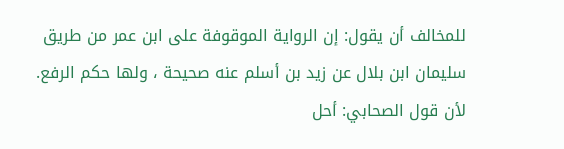للمخالف أن يقول: إن الرواية الموقوفة على ابن عمر من طريق سليمان ابن بلال عن زيد بن أسلم عنه صحيحة ، ولها حكم الرفع. لأن قول الصحابي: أحل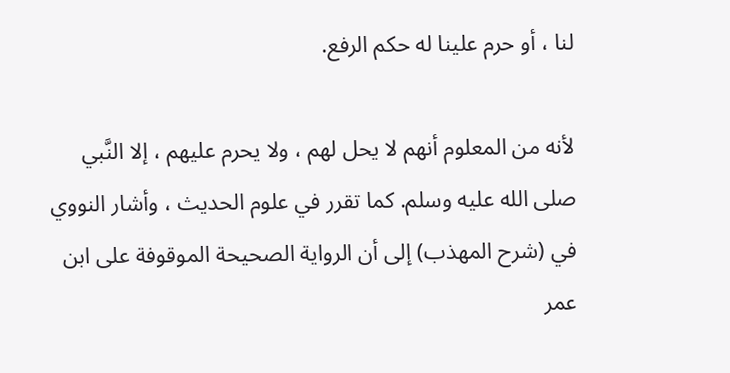لنا ، أو حرم علينا له حكم الرفع.

لأنه من المعلوم أنهم لا يحل لهم ، ولا يحرم عليهم ، إلا النَّبي صلى الله عليه وسلم. كما تقرر في علوم الحديث ، وأشار النووي في (شرح المهذب) إلى أن الرواية الصحيحة الموقوفة على ابن عمر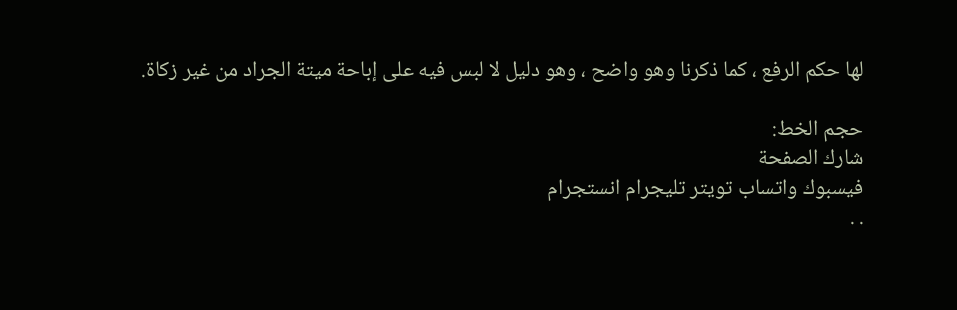لها حكم الرفع ، كما ذكرنا وهو واضح ، وهو دليل لا لبس فيه على إباحة ميتة الجراد من غير زكاة.

حجم الخط:
شارك الصفحة
فيسبوك واتساب تويتر تليجرام انستجرام
. .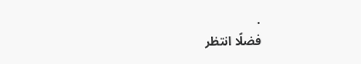.
فضلًا انتظر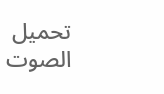تحميل الصوت